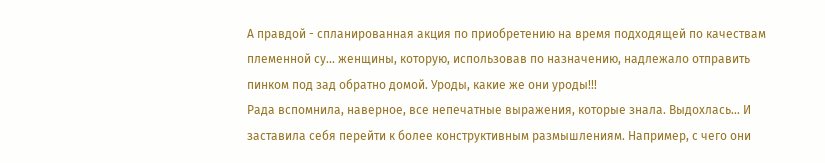А правдой - спланированная акция по приобретению на время подходящей по качествам племенной су... женщины, которую, использовав по назначению, надлежало отправить пинком под зад обратно домой. Уроды, какие же они уроды!!!
Рада вспомнила, наверное, все непечатные выражения, которые знала. Выдохлась... И заставила себя перейти к более конструктивным размышлениям. Например, с чего они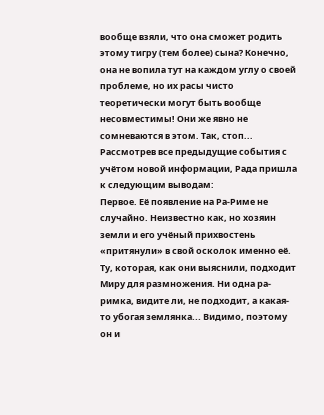вообще взяли, что она сможет родить этому тигру (тем более) сына? Конечно, она не вопила тут на каждом углу о своей проблеме, но их расы чисто теоретически могут быть вообще несовместимы! Они же явно не сомневаются в этом. Так, стоп...
Рассмотрев все предыдущие события с учётом новой информации, Рада пришла к следующим выводам:
Первое. Её появление на Ра-Риме не случайно. Неизвестно как, но хозяин земли и его учёный прихвостень «притянули» в свой осколок именно её. Ту, которая, как они выяснили, подходит Миру для размножения. Ни одна ра-римка, видите ли, не подходит, а какая-то убогая землянка... Видимо, поэтому он и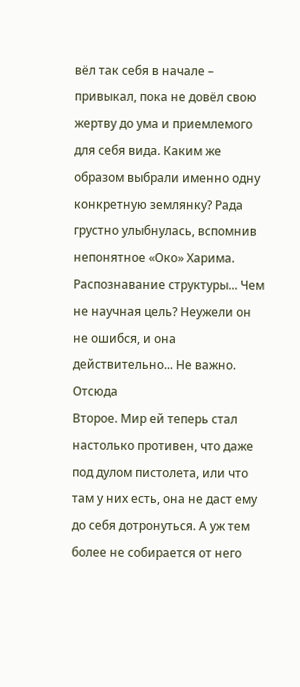вёл так себя в начале – привыкал, пока не довёл свою жертву до ума и приемлемого для себя вида. Каким же образом выбрали именно одну конкретную землянку? Рада грустно улыбнулась, вспомнив непонятное «Око» Харима. Распознавание структуры... Чем не научная цель? Неужели он не ошибся, и она действительно... Не важно. Отсюда
Второе. Мир ей теперь стал настолько противен, что даже под дулом пистолета, или что там у них есть, она не даст ему до себя дотронуться. А уж тем более не собирается от него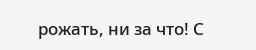рожать, ни за что! С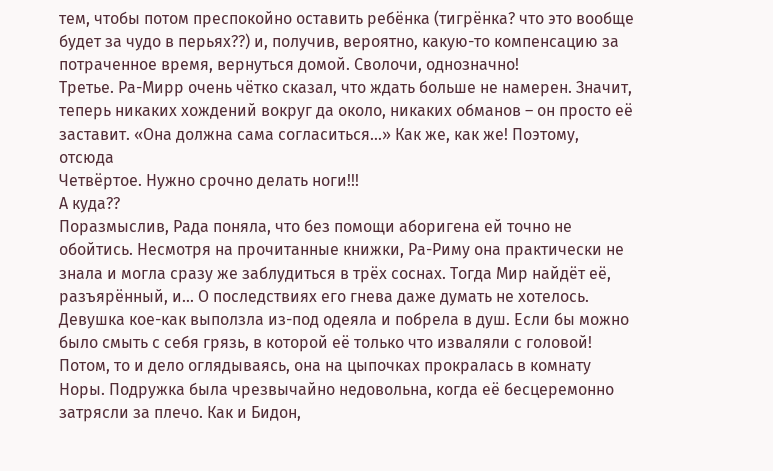тем, чтобы потом преспокойно оставить ребёнка (тигрёнка? что это вообще будет за чудо в перьях??) и, получив, вероятно, какую-то компенсацию за потраченное время, вернуться домой. Сволочи, однозначно!
Третье. Ра-Мирр очень чётко сказал, что ждать больше не намерен. Значит, теперь никаких хождений вокруг да около, никаких обманов – он просто её заставит. «Она должна сама согласиться...» Как же, как же! Поэтому, отсюда
Четвёртое. Нужно срочно делать ноги!!!
А куда??
Поразмыслив, Рада поняла, что без помощи аборигена ей точно не обойтись. Несмотря на прочитанные книжки, Ра-Риму она практически не знала и могла сразу же заблудиться в трёх соснах. Тогда Мир найдёт её, разъярённый, и... О последствиях его гнева даже думать не хотелось.
Девушка кое-как выползла из-под одеяла и побрела в душ. Если бы можно было смыть с себя грязь, в которой её только что изваляли с головой!
Потом, то и дело оглядываясь, она на цыпочках прокралась в комнату Норы. Подружка была чрезвычайно недовольна, когда её бесцеремонно затрясли за плечо. Как и Бидон,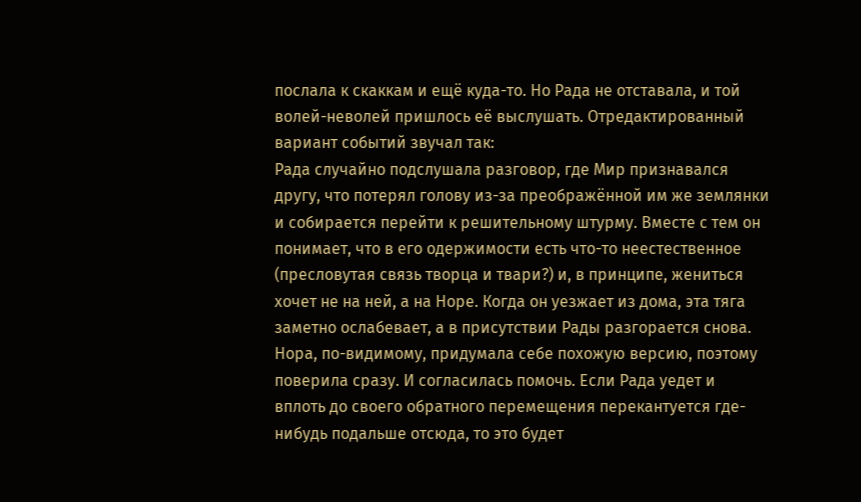послала к скаккам и ещё куда-то. Но Рада не отставала, и той волей-неволей пришлось её выслушать. Отредактированный вариант событий звучал так:
Рада случайно подслушала разговор, где Мир признавался другу, что потерял голову из-за преображённой им же землянки и собирается перейти к решительному штурму. Вместе с тем он понимает, что в его одержимости есть что-то неестественное (пресловутая связь творца и твари?) и, в принципе, жениться хочет не на ней, а на Норе. Когда он уезжает из дома, эта тяга заметно ослабевает, а в присутствии Рады разгорается снова.
Нора, по-видимому, придумала себе похожую версию, поэтому поверила сразу. И согласилась помочь. Если Рада уедет и вплоть до своего обратного перемещения перекантуется где-нибудь подальше отсюда, то это будет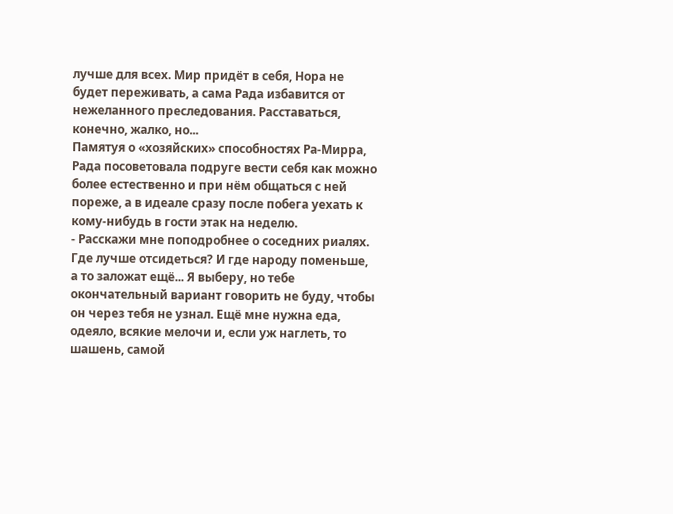лучше для всех. Мир придёт в себя, Нора не будет переживать, а сама Рада избавится от нежеланного преследования. Расставаться, конечно, жалко, но...
Памятуя о «хозяйских» способностях Ра-Мирра, Рада посоветовала подруге вести себя как можно более естественно и при нём общаться с ней пореже, а в идеале сразу после побега уехать к кому-нибудь в гости этак на неделю.
- Расскажи мне поподробнее о соседних риалях. Где лучше отсидеться? И где народу поменьше, а то заложат ещё... Я выберу, но тебе окончательный вариант говорить не буду, чтобы он через тебя не узнал. Ещё мне нужна еда, одеяло, всякие мелочи и, если уж наглеть, то шашень, самой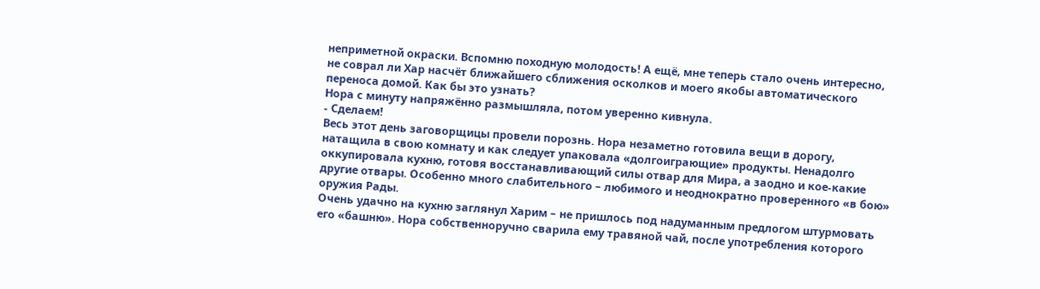неприметной окраски. Вспомню походную молодость! А ещё, мне теперь стало очень интересно, не соврал ли Хар насчёт ближайшего сближения осколков и моего якобы автоматического переноса домой. Как бы это узнать?
Нора с минуту напряжённо размышляла, потом уверенно кивнула.
- Сделаем!
Весь этот день заговорщицы провели порознь. Нора незаметно готовила вещи в дорогу, натащила в свою комнату и как следует упаковала «долгоиграющие» продукты. Ненадолго оккупировала кухню, готовя восстанавливающий силы отвар для Мира, а заодно и кое-какие другие отвары. Особенно много слабительного – любимого и неоднократно проверенного «в бою» оружия Рады.
Очень удачно на кухню заглянул Харим – не пришлось под надуманным предлогом штурмовать его «башню». Нора собственноручно сварила ему травяной чай, после употребления которого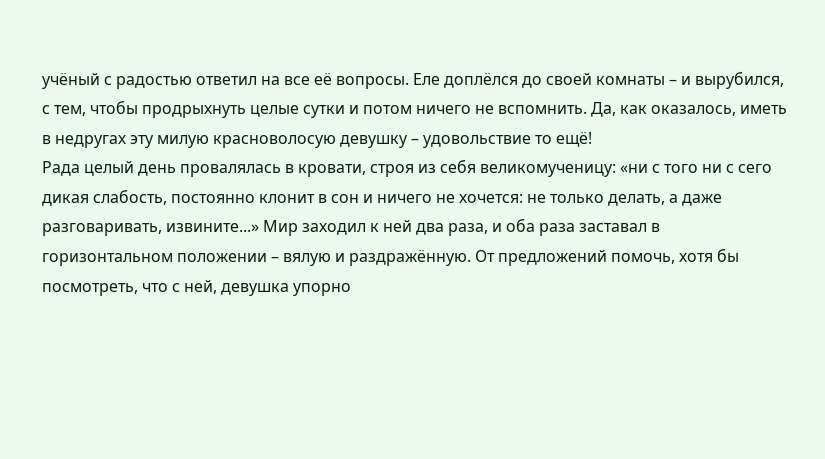учёный с радостью ответил на все её вопросы. Еле доплёлся до своей комнаты – и вырубился, с тем, чтобы продрыхнуть целые сутки и потом ничего не вспомнить. Да, как оказалось, иметь в недругах эту милую красноволосую девушку – удовольствие то ещё!
Рада целый день провалялась в кровати, строя из себя великомученицу: «ни с того ни с сего дикая слабость, постоянно клонит в сон и ничего не хочется: не только делать, а даже разговаривать, извините...» Мир заходил к ней два раза, и оба раза заставал в горизонтальном положении – вялую и раздражённую. От предложений помочь, хотя бы посмотреть, что с ней, девушка упорно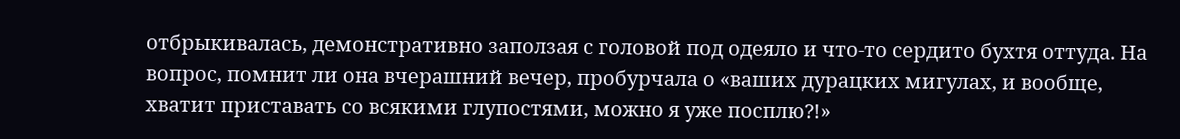отбрыкивалась, демонстративно заползая с головой под одеяло и что-то сердито бухтя оттуда. На вопрос, помнит ли она вчерашний вечер, пробурчала о «ваших дурацких мигулах, и вообще, хватит приставать со всякими глупостями, можно я уже посплю?!»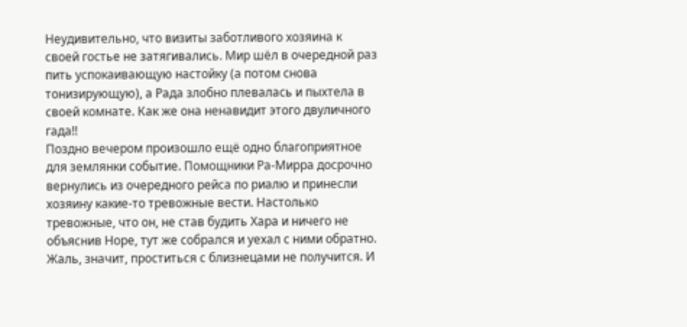Неудивительно, что визиты заботливого хозяина к своей гостье не затягивались. Мир шёл в очередной раз пить успокаивающую настойку (а потом снова тонизирующую), а Рада злобно плевалась и пыхтела в своей комнате. Как же она ненавидит этого двуличного гада!!
Поздно вечером произошло ещё одно благоприятное для землянки событие. Помощники Ра-Мирра досрочно вернулись из очередного рейса по риалю и принесли хозяину какие-то тревожные вести. Настолько тревожные, что он, не став будить Хара и ничего не объяснив Норе, тут же собрался и уехал с ними обратно. Жаль, значит, проститься с близнецами не получится. И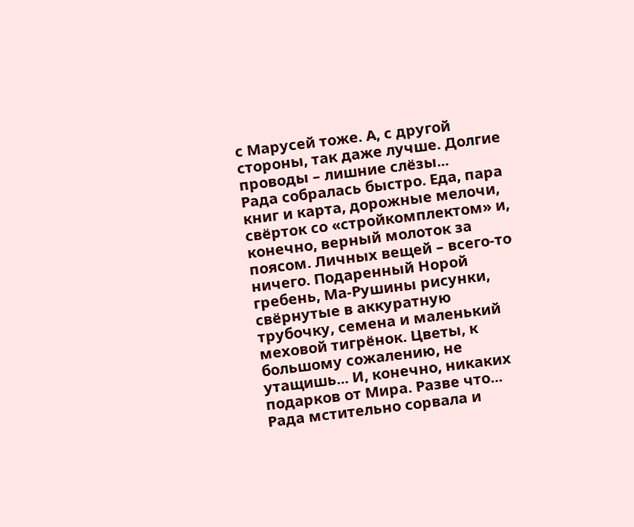с Марусей тоже. А, с другой стороны, так даже лучше. Долгие проводы – лишние слёзы...
Рада собралась быстро. Еда, пара книг и карта, дорожные мелочи, свёрток со «стройкомплектом» и, конечно, верный молоток за поясом. Личных вещей – всего-то ничего. Подаренный Норой гребень, Ма-Рушины рисунки, свёрнутые в аккуратную трубочку, семена и маленький меховой тигрёнок. Цветы, к большому сожалению, не утащишь... И, конечно, никаких подарков от Мира. Разве что... Рада мстительно сорвала и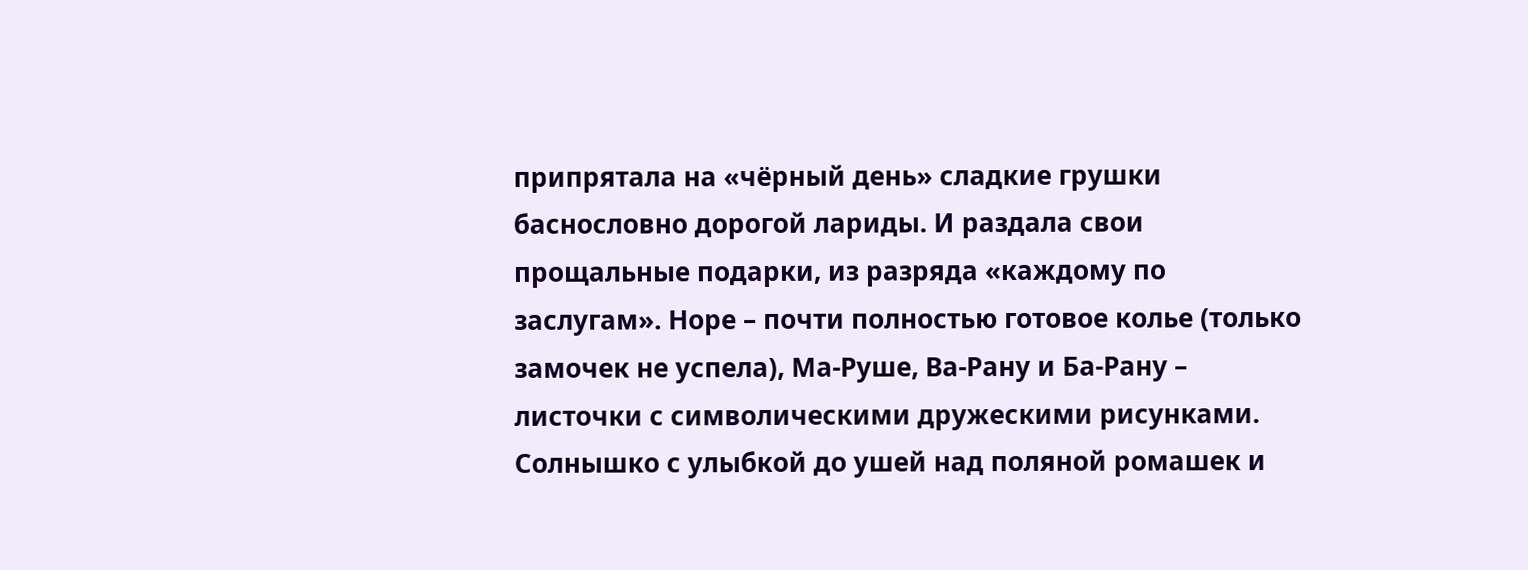припрятала на «чёрный день» сладкие грушки баснословно дорогой лариды. И раздала свои прощальные подарки, из разряда «каждому по заслугам». Норе – почти полностью готовое колье (только замочек не успела), Ма-Руше, Ва-Рану и Ба-Рану – листочки с символическими дружескими рисунками. Солнышко с улыбкой до ушей над поляной ромашек и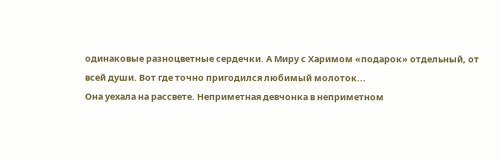одинаковые разноцветные сердечки. А Миру с Харимом «подарок» отдельный, от всей души. Вот где точно пригодился любимый молоток...
Она уехала на рассвете. Неприметная девчонка в неприметном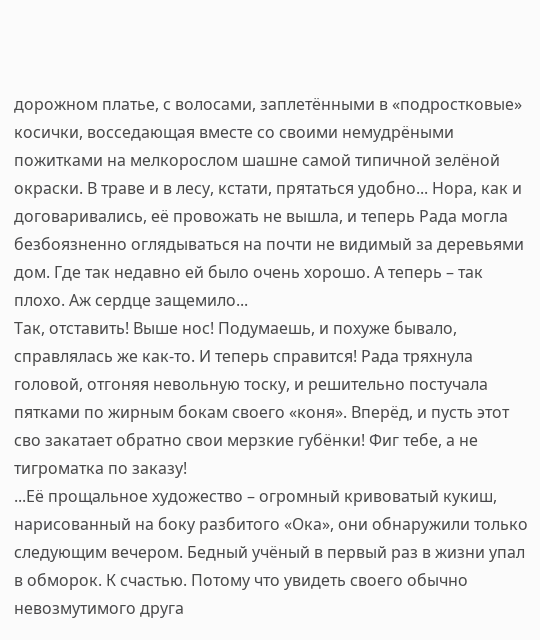дорожном платье, с волосами, заплетёнными в «подростковые» косички, восседающая вместе со своими немудрёными пожитками на мелкорослом шашне самой типичной зелёной окраски. В траве и в лесу, кстати, прятаться удобно... Нора, как и договаривались, её провожать не вышла, и теперь Рада могла безбоязненно оглядываться на почти не видимый за деревьями дом. Где так недавно ей было очень хорошо. А теперь – так плохо. Аж сердце защемило...
Так, отставить! Выше нос! Подумаешь, и похуже бывало, справлялась же как-то. И теперь справится! Рада тряхнула головой, отгоняя невольную тоску, и решительно постучала пятками по жирным бокам своего «коня». Вперёд, и пусть этот сво закатает обратно свои мерзкие губёнки! Фиг тебе, а не тигроматка по заказу!
...Её прощальное художество – огромный кривоватый кукиш, нарисованный на боку разбитого «Ока», они обнаружили только следующим вечером. Бедный учёный в первый раз в жизни упал в обморок. К счастью. Потому что увидеть своего обычно невозмутимого друга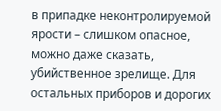в припадке неконтролируемой ярости – слишком опасное, можно даже сказать, убийственное зрелище. Для остальных приборов и дорогих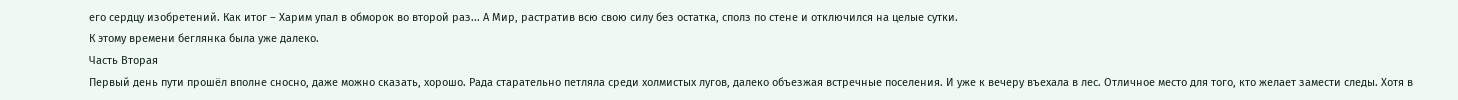его сердцу изобретений. Как итог – Харим упал в обморок во второй раз... А Мир, растратив всю свою силу без остатка, сполз по стене и отключился на целые сутки.
К этому времени беглянка была уже далеко.
Часть Вторая
Первый день пути прошёл вполне сносно, даже можно сказать, хорошо. Рада старательно петляла среди холмистых лугов, далеко объезжая встречные поселения. И уже к вечеру въехала в лес. Отличное место для того, кто желает замести следы. Хотя в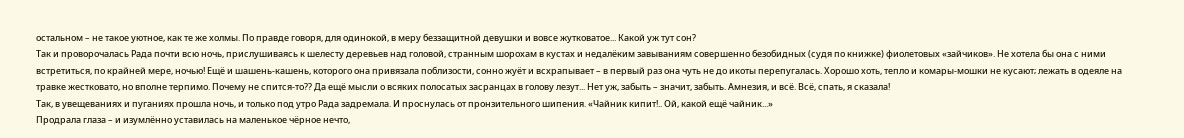остальном – не такое уютное, как те же холмы. По правде говоря, для одинокой, в меру беззащитной девушки и вовсе жутковатое... Какой уж тут сон?
Так и проворочалась Рада почти всю ночь, прислушиваясь к шелесту деревьев над головой, странным шорохам в кустах и недалёким завываниям совершенно безобидных (судя по книжке) фиолетовых «зайчиков». Не хотела бы она с ними встретиться, по крайней мере, ночью! Ещё и шашень-кашень, которого она привязала поблизости, сонно жуёт и всхрапывает – в первый раз она чуть не до икоты перепугалась. Хорошо хоть, тепло и комары-мошки не кусают; лежать в одеяле на травке жестковато, но вполне терпимо. Почему не спится-то?? Да ещё мысли о всяких полосатых засранцах в голову лезут... Нет уж, забыть – значит, забыть. Амнезия, и всё. Всё, спать, я сказала!
Так, в увещеваниях и пуганиях прошла ночь, и только под утро Рада задремала. И проснулась от пронзительного шипения. «Чайник кипит!.. Ой, какой ещё чайник...»
Продрала глаза – и изумлённо уставилась на маленькое чёрное нечто,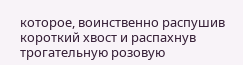которое, воинственно распушив короткий хвост и распахнув трогательную розовую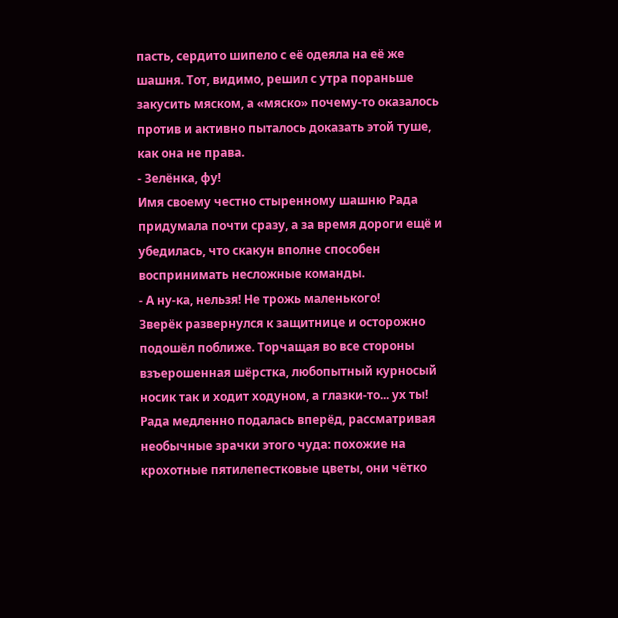пасть, сердито шипело с её одеяла на её же шашня. Тот, видимо, решил с утра пораньше закусить мяском, а «мяско» почему-то оказалось против и активно пыталось доказать этой туше, как она не права.
- Зелёнка, фу!
Имя своему честно стыренному шашню Рада придумала почти сразу, а за время дороги ещё и убедилась, что скакун вполне способен воспринимать несложные команды.
- А ну-ка, нельзя! Не трожь маленького!
Зверёк развернулся к защитнице и осторожно подошёл поближе. Торчащая во все стороны взъерошенная шёрстка, любопытный курносый носик так и ходит ходуном, а глазки-то... ух ты! Рада медленно подалась вперёд, рассматривая необычные зрачки этого чуда: похожие на крохотные пятилепестковые цветы, они чётко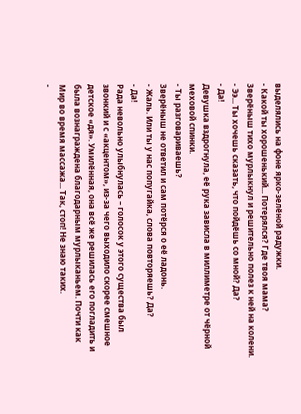выделялись на фоне ярко-зелёной радужки.
- Какой ты хорошенький... Потерялся? Где твоя мама?
Зверёныш тихо мурлыкнул и решительно полез к ней на колени.
- Ээ... Ты хочешь сказать, что пойдёшь со мной? Да?
- Да!
Девушка вздрогнула, её рука зависла в миллиметре от чёрной меховой спинки.
- Ты разговариваешь?
Зверёныш не ответил и сам потёрся о её ладонь.
- Жаль. Или ты у нас попугайка, слова повторяешь? Да?
- Да!
Рада невольно улыбнулась – голосок у этого существа был звонкий и с «акцентом», из-за чего выходило скорее смешное детское «дя». Умилённая, она всё же решилась его погладить и была вознаграждена благодарным мурлыканьем. Почти как Мир во время массажа... Так, стоп! Не знаю таких.
-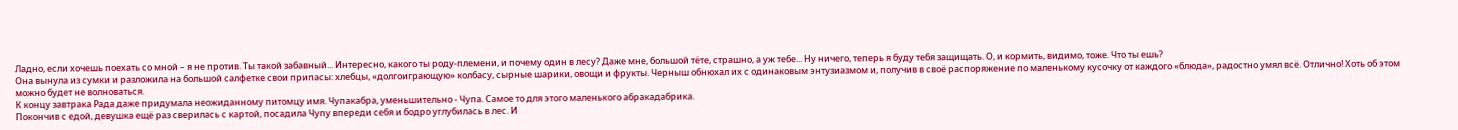Ладно, если хочешь поехать со мной – я не против. Ты такой забавный... Интересно, какого ты роду-племени, и почему один в лесу? Даже мне, большой тёте, страшно, а уж тебе... Ну ничего, теперь я буду тебя защищать. О, и кормить, видимо, тоже. Что ты ешь?
Она вынула из сумки и разложила на большой салфетке свои припасы: хлебцы, «долгоиграющую» колбасу, сырные шарики, овощи и фрукты. Черныш обнюхал их с одинаковым энтузиазмом и, получив в своё распоряжение по маленькому кусочку от каждого «блюда», радостно умял всё. Отлично! Хоть об этом можно будет не волноваться.
К концу завтрака Рада даже придумала неожиданному питомцу имя. Чупакабра, уменьшительно - Чупа. Самое то для этого маленького абракадабрика.
Покончив с едой, девушка ещё раз сверилась с картой, посадила Чупу впереди себя и бодро углубилась в лес. И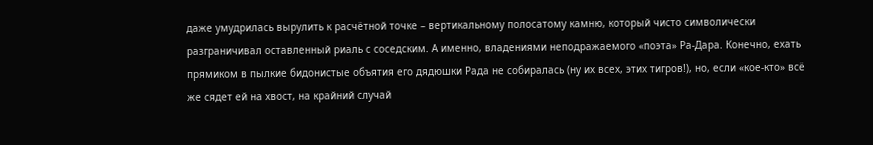даже умудрилась вырулить к расчётной точке – вертикальному полосатому камню, который чисто символически разграничивал оставленный риаль с соседским. А именно, владениями неподражаемого «поэта» Ра-Дара. Конечно, ехать прямиком в пылкие бидонистые объятия его дядюшки Рада не собиралась (ну их всех, этих тигров!), но, если «кое-кто» всё же сядет ей на хвост, на крайний случай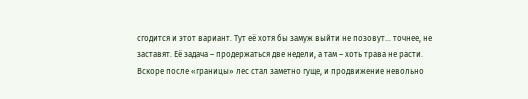сгодится и этот вариант. Тут её хотя бы замуж выйти не позовут... точнее, не заставят. Её задача – продержаться две недели, а там – хоть трава не расти.
Вскоре после «границы» лес стал заметно гуще, и продвижение невольно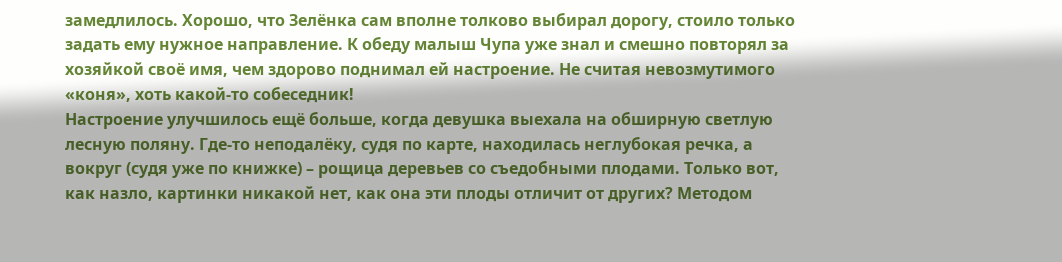замедлилось. Хорошо, что Зелёнка сам вполне толково выбирал дорогу, стоило только задать ему нужное направление. К обеду малыш Чупа уже знал и смешно повторял за хозяйкой своё имя, чем здорово поднимал ей настроение. Не считая невозмутимого «коня», хоть какой-то собеседник!
Настроение улучшилось ещё больше, когда девушка выехала на обширную светлую лесную поляну. Где-то неподалёку, судя по карте, находилась неглубокая речка, а вокруг (судя уже по книжке) – рощица деревьев со съедобными плодами. Только вот, как назло, картинки никакой нет, как она эти плоды отличит от других? Методом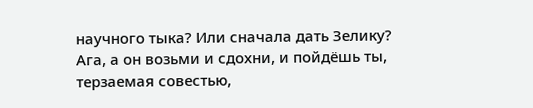научного тыка? Или сначала дать Зелику? Ага, а он возьми и сдохни, и пойдёшь ты, терзаемая совестью,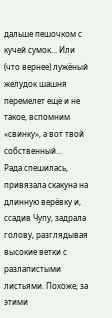дальше пешочком с кучей сумок... Или (что вернее) лужёный желудок шашня перемелет ещё и не такое, вспомним «свинку», а вот твой собственный...
Рада спешилась, привязала скакуна на длинную верёвку и, ссадив Чупу, задрала голову, разглядывая высокие ветки с разлапистыми листьями. Похоже, за этими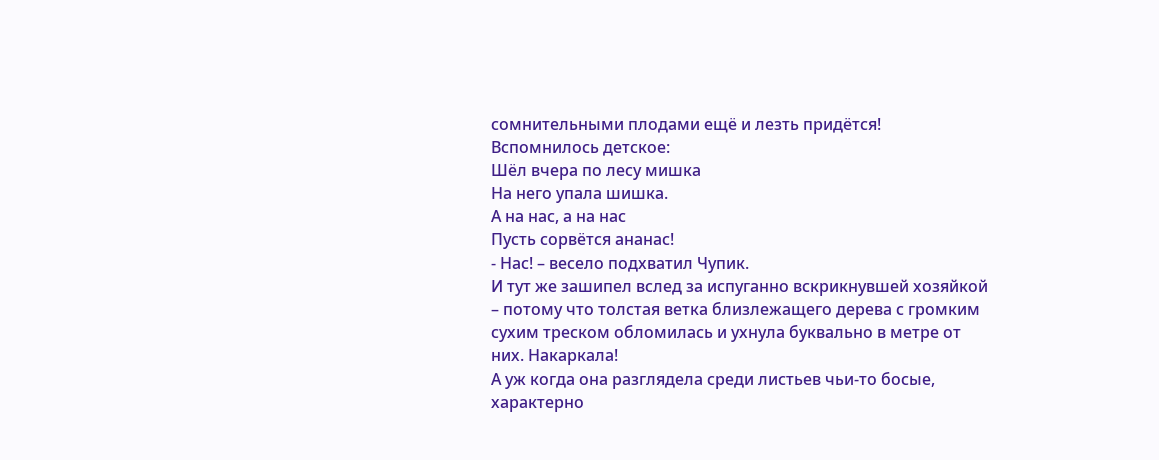сомнительными плодами ещё и лезть придётся! Вспомнилось детское:
Шёл вчера по лесу мишка
На него упала шишка.
А на нас, а на нас
Пусть сорвётся ананас!
- Нас! – весело подхватил Чупик.
И тут же зашипел вслед за испуганно вскрикнувшей хозяйкой – потому что толстая ветка близлежащего дерева с громким сухим треском обломилась и ухнула буквально в метре от них. Накаркала!
А уж когда она разглядела среди листьев чьи-то босые, характерно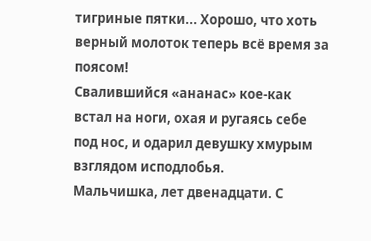тигриные пятки... Хорошо, что хоть верный молоток теперь всё время за поясом!
Свалившийся «ананас» кое-как встал на ноги, охая и ругаясь себе под нос, и одарил девушку хмурым взглядом исподлобья.
Мальчишка, лет двенадцати. С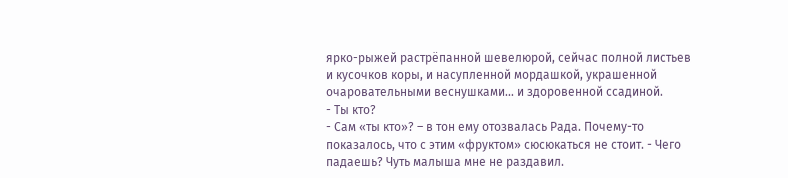ярко-рыжей растрёпанной шевелюрой, сейчас полной листьев и кусочков коры, и насупленной мордашкой, украшенной очаровательными веснушками... и здоровенной ссадиной.
- Ты кто?
- Сам «ты кто»? – в тон ему отозвалась Рада. Почему-то показалось, что с этим «фруктом» сюсюкаться не стоит. - Чего падаешь? Чуть малыша мне не раздавил.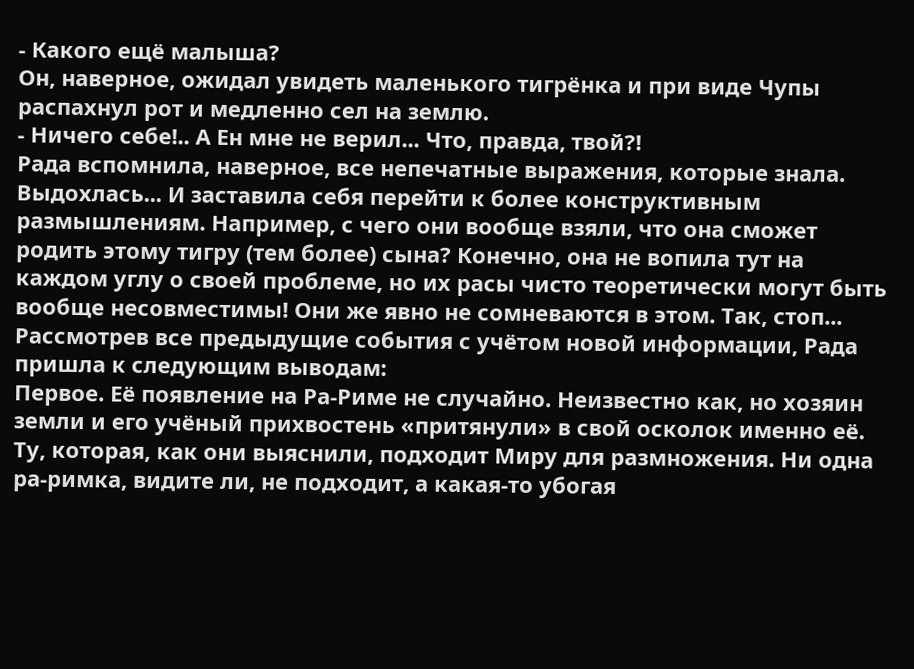- Какого ещё малыша?
Он, наверное, ожидал увидеть маленького тигрёнка и при виде Чупы распахнул рот и медленно сел на землю.
- Ничего себе!.. А Ен мне не верил... Что, правда, твой?!
Рада вспомнила, наверное, все непечатные выражения, которые знала. Выдохлась... И заставила себя перейти к более конструктивным размышлениям. Например, с чего они вообще взяли, что она сможет родить этому тигру (тем более) сына? Конечно, она не вопила тут на каждом углу о своей проблеме, но их расы чисто теоретически могут быть вообще несовместимы! Они же явно не сомневаются в этом. Так, стоп...
Рассмотрев все предыдущие события с учётом новой информации, Рада пришла к следующим выводам:
Первое. Её появление на Ра-Риме не случайно. Неизвестно как, но хозяин земли и его учёный прихвостень «притянули» в свой осколок именно её. Ту, которая, как они выяснили, подходит Миру для размножения. Ни одна ра-римка, видите ли, не подходит, а какая-то убогая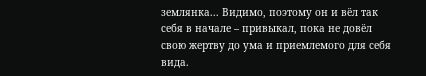землянка... Видимо, поэтому он и вёл так себя в начале – привыкал, пока не довёл свою жертву до ума и приемлемого для себя вида.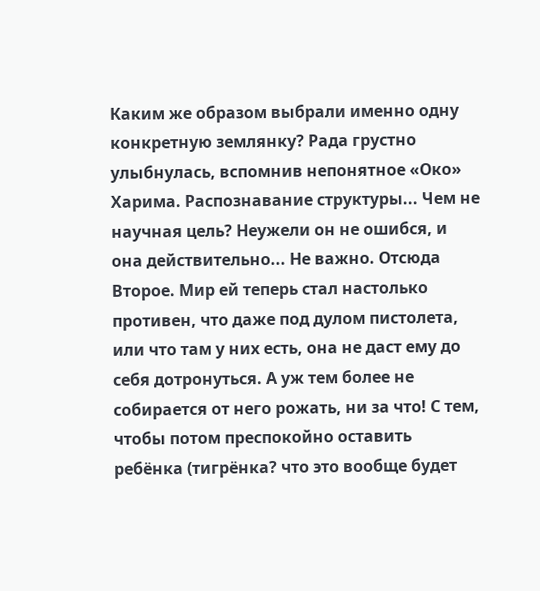Каким же образом выбрали именно одну конкретную землянку? Рада грустно улыбнулась, вспомнив непонятное «Око» Харима. Распознавание структуры... Чем не научная цель? Неужели он не ошибся, и она действительно... Не важно. Отсюда
Второе. Мир ей теперь стал настолько противен, что даже под дулом пистолета, или что там у них есть, она не даст ему до себя дотронуться. А уж тем более не собирается от него рожать, ни за что! С тем, чтобы потом преспокойно оставить ребёнка (тигрёнка? что это вообще будет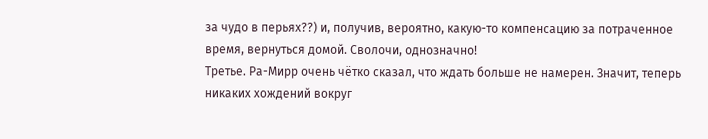за чудо в перьях??) и, получив, вероятно, какую-то компенсацию за потраченное время, вернуться домой. Сволочи, однозначно!
Третье. Ра-Мирр очень чётко сказал, что ждать больше не намерен. Значит, теперь никаких хождений вокруг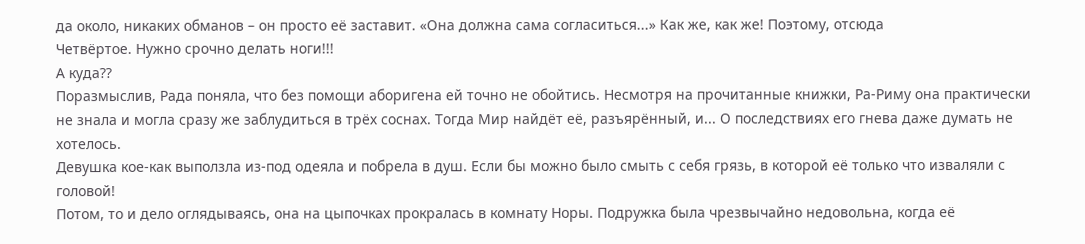да около, никаких обманов – он просто её заставит. «Она должна сама согласиться...» Как же, как же! Поэтому, отсюда
Четвёртое. Нужно срочно делать ноги!!!
А куда??
Поразмыслив, Рада поняла, что без помощи аборигена ей точно не обойтись. Несмотря на прочитанные книжки, Ра-Риму она практически не знала и могла сразу же заблудиться в трёх соснах. Тогда Мир найдёт её, разъярённый, и... О последствиях его гнева даже думать не хотелось.
Девушка кое-как выползла из-под одеяла и побрела в душ. Если бы можно было смыть с себя грязь, в которой её только что изваляли с головой!
Потом, то и дело оглядываясь, она на цыпочках прокралась в комнату Норы. Подружка была чрезвычайно недовольна, когда её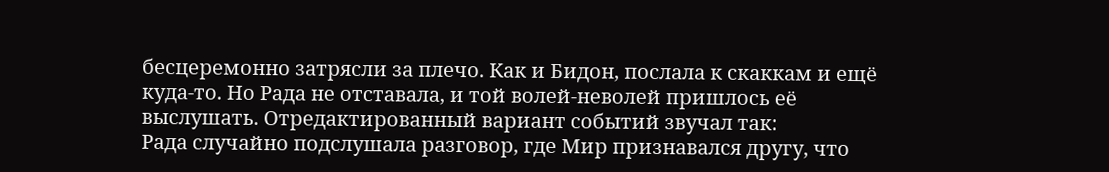бесцеремонно затрясли за плечо. Как и Бидон, послала к скаккам и ещё куда-то. Но Рада не отставала, и той волей-неволей пришлось её выслушать. Отредактированный вариант событий звучал так:
Рада случайно подслушала разговор, где Мир признавался другу, что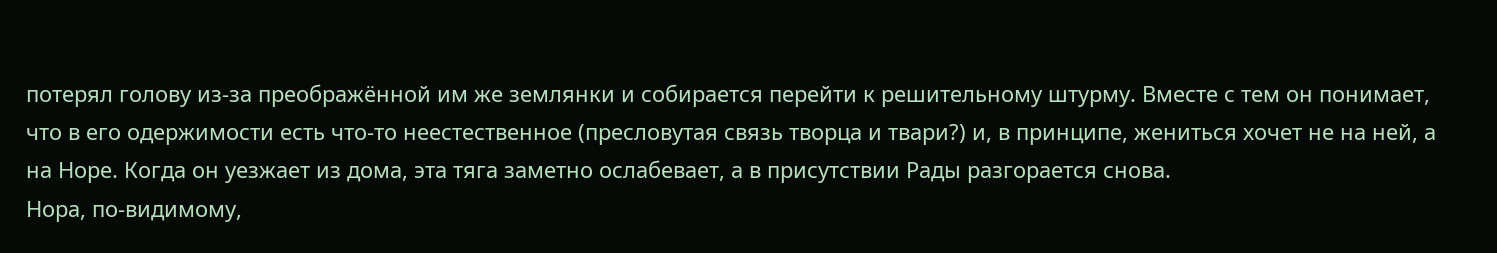потерял голову из-за преображённой им же землянки и собирается перейти к решительному штурму. Вместе с тем он понимает, что в его одержимости есть что-то неестественное (пресловутая связь творца и твари?) и, в принципе, жениться хочет не на ней, а на Норе. Когда он уезжает из дома, эта тяга заметно ослабевает, а в присутствии Рады разгорается снова.
Нора, по-видимому,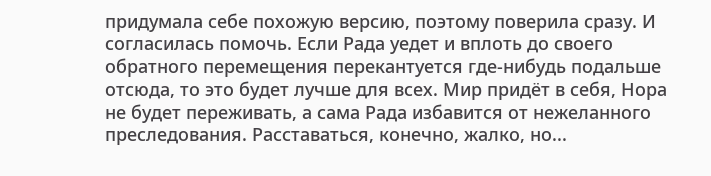придумала себе похожую версию, поэтому поверила сразу. И согласилась помочь. Если Рада уедет и вплоть до своего обратного перемещения перекантуется где-нибудь подальше отсюда, то это будет лучше для всех. Мир придёт в себя, Нора не будет переживать, а сама Рада избавится от нежеланного преследования. Расставаться, конечно, жалко, но...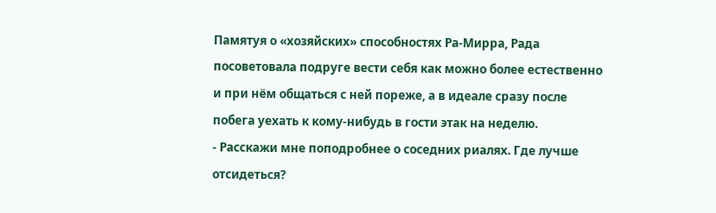Памятуя о «хозяйских» способностях Ра-Мирра, Рада посоветовала подруге вести себя как можно более естественно и при нём общаться с ней пореже, а в идеале сразу после побега уехать к кому-нибудь в гости этак на неделю.
- Расскажи мне поподробнее о соседних риалях. Где лучше отсидеться?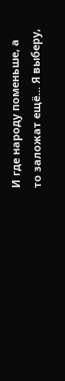И где народу поменьше, а то заложат ещё... Я выберу,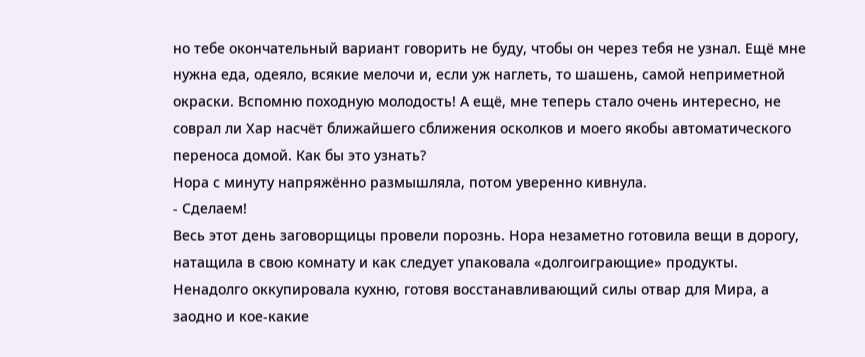но тебе окончательный вариант говорить не буду, чтобы он через тебя не узнал. Ещё мне нужна еда, одеяло, всякие мелочи и, если уж наглеть, то шашень, самой неприметной окраски. Вспомню походную молодость! А ещё, мне теперь стало очень интересно, не соврал ли Хар насчёт ближайшего сближения осколков и моего якобы автоматического переноса домой. Как бы это узнать?
Нора с минуту напряжённо размышляла, потом уверенно кивнула.
- Сделаем!
Весь этот день заговорщицы провели порознь. Нора незаметно готовила вещи в дорогу, натащила в свою комнату и как следует упаковала «долгоиграющие» продукты. Ненадолго оккупировала кухню, готовя восстанавливающий силы отвар для Мира, а заодно и кое-какие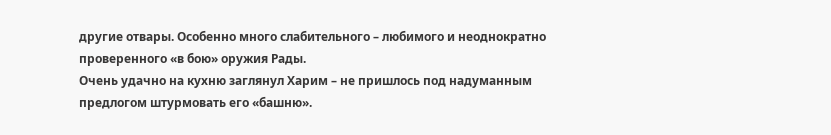другие отвары. Особенно много слабительного – любимого и неоднократно проверенного «в бою» оружия Рады.
Очень удачно на кухню заглянул Харим – не пришлось под надуманным предлогом штурмовать его «башню».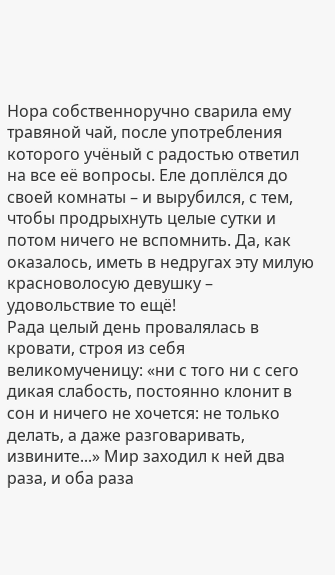Нора собственноручно сварила ему травяной чай, после употребления которого учёный с радостью ответил на все её вопросы. Еле доплёлся до своей комнаты – и вырубился, с тем, чтобы продрыхнуть целые сутки и потом ничего не вспомнить. Да, как оказалось, иметь в недругах эту милую красноволосую девушку – удовольствие то ещё!
Рада целый день провалялась в кровати, строя из себя великомученицу: «ни с того ни с сего дикая слабость, постоянно клонит в сон и ничего не хочется: не только делать, а даже разговаривать, извините...» Мир заходил к ней два раза, и оба раза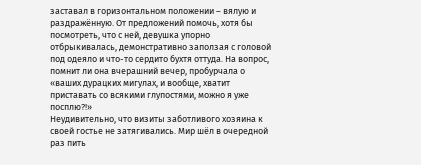заставал в горизонтальном положении – вялую и раздражённую. От предложений помочь, хотя бы посмотреть, что с ней, девушка упорно отбрыкивалась, демонстративно заползая с головой под одеяло и что-то сердито бухтя оттуда. На вопрос, помнит ли она вчерашний вечер, пробурчала о «ваших дурацких мигулах, и вообще, хватит приставать со всякими глупостями, можно я уже посплю?!»
Неудивительно, что визиты заботливого хозяина к своей гостье не затягивались. Мир шёл в очередной раз пить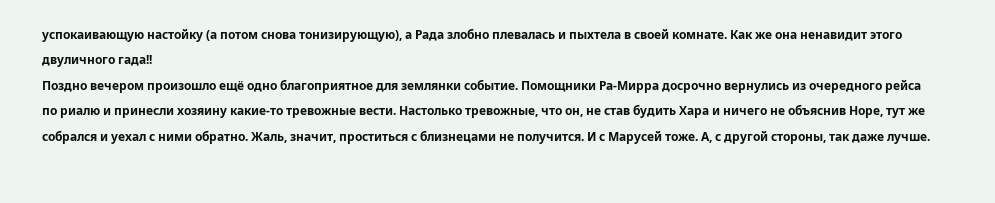успокаивающую настойку (а потом снова тонизирующую), а Рада злобно плевалась и пыхтела в своей комнате. Как же она ненавидит этого двуличного гада!!
Поздно вечером произошло ещё одно благоприятное для землянки событие. Помощники Ра-Мирра досрочно вернулись из очередного рейса по риалю и принесли хозяину какие-то тревожные вести. Настолько тревожные, что он, не став будить Хара и ничего не объяснив Норе, тут же собрался и уехал с ними обратно. Жаль, значит, проститься с близнецами не получится. И с Марусей тоже. А, с другой стороны, так даже лучше.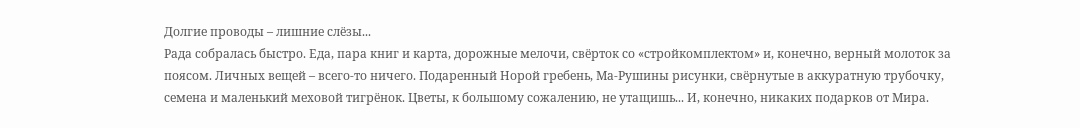Долгие проводы – лишние слёзы...
Рада собралась быстро. Еда, пара книг и карта, дорожные мелочи, свёрток со «стройкомплектом» и, конечно, верный молоток за поясом. Личных вещей – всего-то ничего. Подаренный Норой гребень, Ма-Рушины рисунки, свёрнутые в аккуратную трубочку, семена и маленький меховой тигрёнок. Цветы, к большому сожалению, не утащишь... И, конечно, никаких подарков от Мира.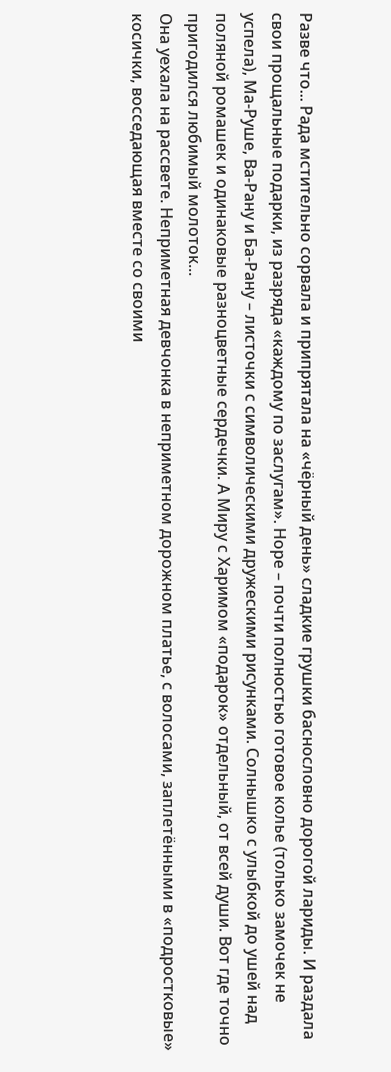Разве что... Рада мстительно сорвала и припрятала на «чёрный день» сладкие грушки баснословно дорогой лариды. И раздала свои прощальные подарки, из разряда «каждому по заслугам». Норе – почти полностью готовое колье (только замочек не успела), Ма-Руше, Ва-Рану и Ба-Рану – листочки с символическими дружескими рисунками. Солнышко с улыбкой до ушей над поляной ромашек и одинаковые разноцветные сердечки. А Миру с Харимом «подарок» отдельный, от всей души. Вот где точно пригодился любимый молоток...
Она уехала на рассвете. Неприметная девчонка в неприметном дорожном платье, с волосами, заплетёнными в «подростковые» косички, восседающая вместе со своими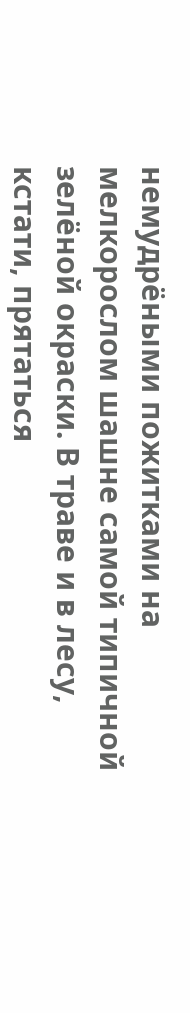немудрёными пожитками на мелкорослом шашне самой типичной зелёной окраски. В траве и в лесу, кстати, прятаться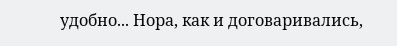удобно... Нора, как и договаривались,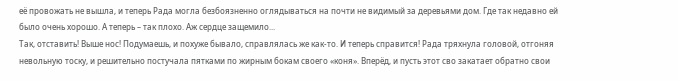её провожать не вышла, и теперь Рада могла безбоязненно оглядываться на почти не видимый за деревьями дом. Где так недавно ей было очень хорошо. А теперь – так плохо. Аж сердце защемило...
Так, отставить! Выше нос! Подумаешь, и похуже бывало, справлялась же как-то. И теперь справится! Рада тряхнула головой, отгоняя невольную тоску, и решительно постучала пятками по жирным бокам своего «коня». Вперёд, и пусть этот сво закатает обратно свои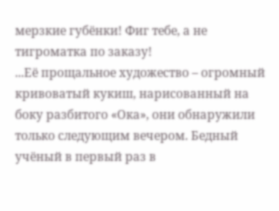мерзкие губёнки! Фиг тебе, а не тигроматка по заказу!
...Её прощальное художество – огромный кривоватый кукиш, нарисованный на боку разбитого «Ока», они обнаружили только следующим вечером. Бедный учёный в первый раз в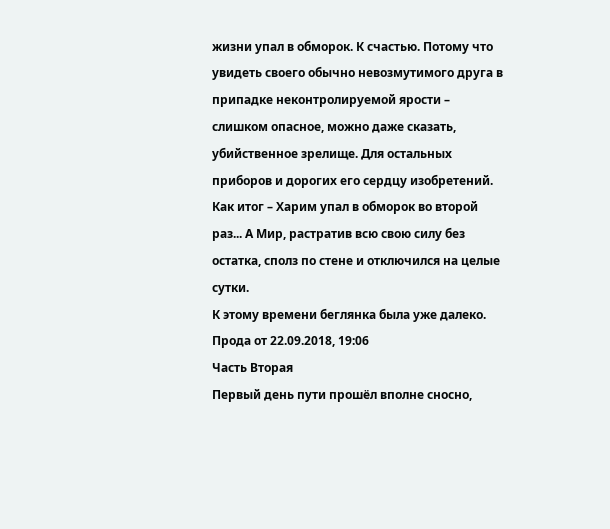жизни упал в обморок. К счастью. Потому что увидеть своего обычно невозмутимого друга в припадке неконтролируемой ярости – слишком опасное, можно даже сказать, убийственное зрелище. Для остальных приборов и дорогих его сердцу изобретений. Как итог – Харим упал в обморок во второй раз... А Мир, растратив всю свою силу без остатка, сполз по стене и отключился на целые сутки.
К этому времени беглянка была уже далеко.
Прода от 22.09.2018, 19:06
Часть Вторая
Первый день пути прошёл вполне сносно,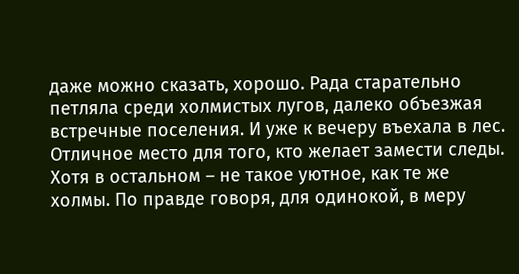даже можно сказать, хорошо. Рада старательно петляла среди холмистых лугов, далеко объезжая встречные поселения. И уже к вечеру въехала в лес. Отличное место для того, кто желает замести следы. Хотя в остальном – не такое уютное, как те же холмы. По правде говоря, для одинокой, в меру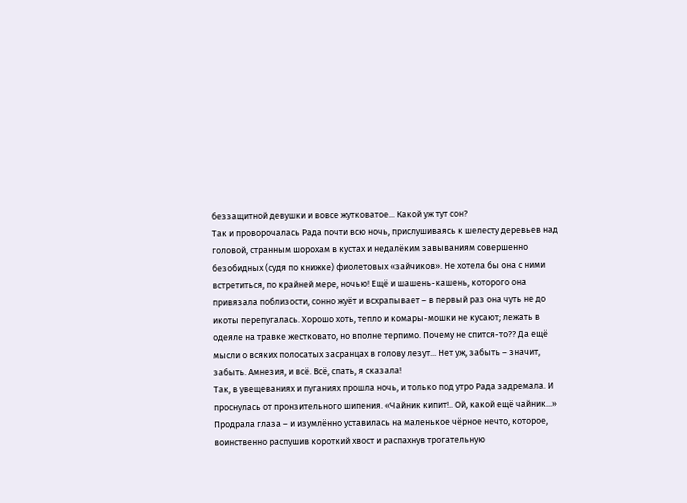беззащитной девушки и вовсе жутковатое... Какой уж тут сон?
Так и проворочалась Рада почти всю ночь, прислушиваясь к шелесту деревьев над головой, странным шорохам в кустах и недалёким завываниям совершенно безобидных (судя по книжке) фиолетовых «зайчиков». Не хотела бы она с ними встретиться, по крайней мере, ночью! Ещё и шашень-кашень, которого она привязала поблизости, сонно жуёт и всхрапывает – в первый раз она чуть не до икоты перепугалась. Хорошо хоть, тепло и комары-мошки не кусают; лежать в одеяле на травке жестковато, но вполне терпимо. Почему не спится-то?? Да ещё мысли о всяких полосатых засранцах в голову лезут... Нет уж, забыть – значит, забыть. Амнезия, и всё. Всё, спать, я сказала!
Так, в увещеваниях и пуганиях прошла ночь, и только под утро Рада задремала. И проснулась от пронзительного шипения. «Чайник кипит!.. Ой, какой ещё чайник...»
Продрала глаза – и изумлённо уставилась на маленькое чёрное нечто, которое, воинственно распушив короткий хвост и распахнув трогательную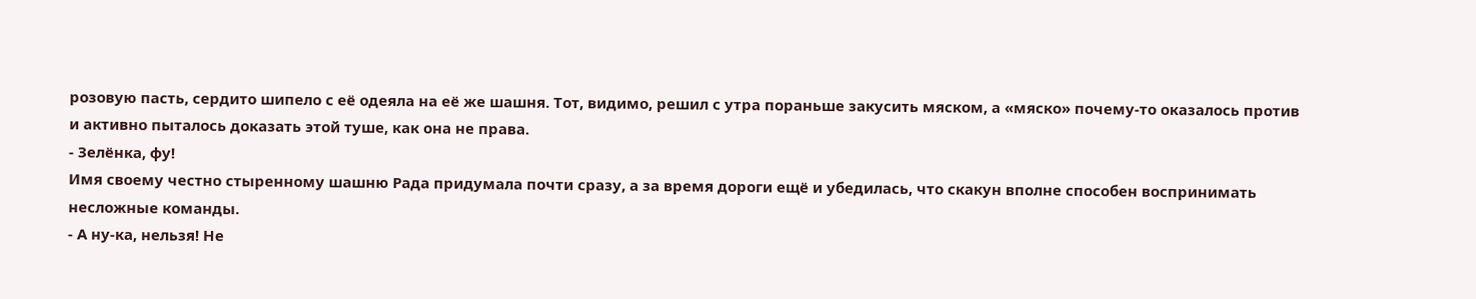розовую пасть, сердито шипело с её одеяла на её же шашня. Тот, видимо, решил с утра пораньше закусить мяском, а «мяско» почему-то оказалось против и активно пыталось доказать этой туше, как она не права.
- Зелёнка, фу!
Имя своему честно стыренному шашню Рада придумала почти сразу, а за время дороги ещё и убедилась, что скакун вполне способен воспринимать несложные команды.
- А ну-ка, нельзя! Не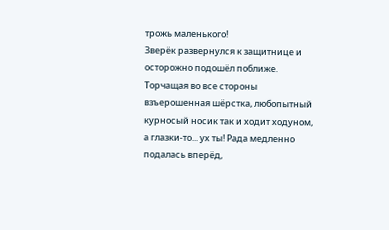трожь маленького!
Зверёк развернулся к защитнице и осторожно подошёл поближе. Торчащая во все стороны взъерошенная шёрстка, любопытный курносый носик так и ходит ходуном, а глазки-то... ух ты! Рада медленно подалась вперёд,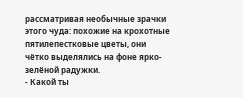рассматривая необычные зрачки этого чуда: похожие на крохотные пятилепестковые цветы, они чётко выделялись на фоне ярко-зелёной радужки.
- Какой ты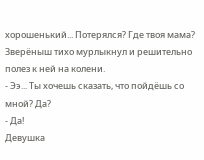хорошенький... Потерялся? Где твоя мама?
Зверёныш тихо мурлыкнул и решительно полез к ней на колени.
- Ээ... Ты хочешь сказать, что пойдёшь со мной? Да?
- Да!
Девушка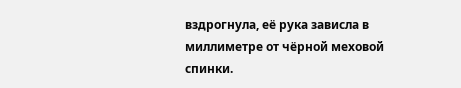вздрогнула, её рука зависла в миллиметре от чёрной меховой спинки.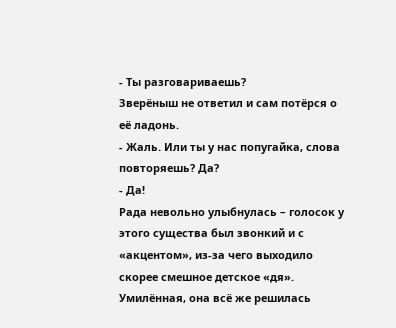- Ты разговариваешь?
Зверёныш не ответил и сам потёрся о её ладонь.
- Жаль. Или ты у нас попугайка, слова повторяешь? Да?
- Да!
Рада невольно улыбнулась – голосок у этого существа был звонкий и с «акцентом», из-за чего выходило скорее смешное детское «дя». Умилённая, она всё же решилась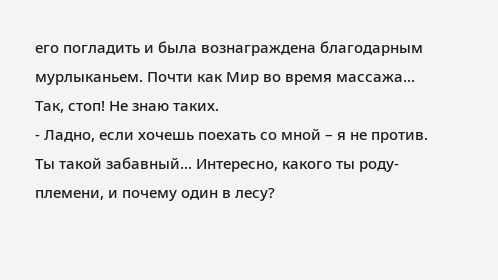его погладить и была вознаграждена благодарным мурлыканьем. Почти как Мир во время массажа... Так, стоп! Не знаю таких.
- Ладно, если хочешь поехать со мной – я не против. Ты такой забавный... Интересно, какого ты роду-племени, и почему один в лесу?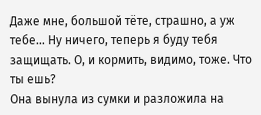Даже мне, большой тёте, страшно, а уж тебе... Ну ничего, теперь я буду тебя защищать. О, и кормить, видимо, тоже. Что ты ешь?
Она вынула из сумки и разложила на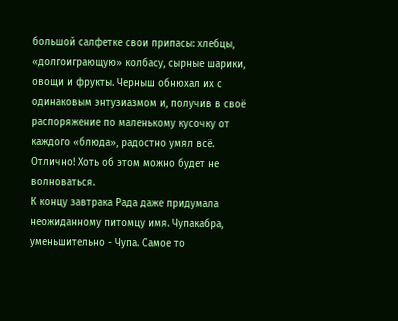большой салфетке свои припасы: хлебцы, «долгоиграющую» колбасу, сырные шарики, овощи и фрукты. Черныш обнюхал их с одинаковым энтузиазмом и, получив в своё распоряжение по маленькому кусочку от каждого «блюда», радостно умял всё. Отлично! Хоть об этом можно будет не волноваться.
К концу завтрака Рада даже придумала неожиданному питомцу имя. Чупакабра, уменьшительно - Чупа. Самое то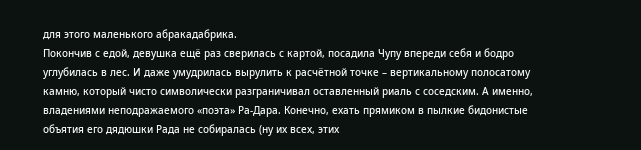для этого маленького абракадабрика.
Покончив с едой, девушка ещё раз сверилась с картой, посадила Чупу впереди себя и бодро углубилась в лес. И даже умудрилась вырулить к расчётной точке – вертикальному полосатому камню, который чисто символически разграничивал оставленный риаль с соседским. А именно, владениями неподражаемого «поэта» Ра-Дара. Конечно, ехать прямиком в пылкие бидонистые объятия его дядюшки Рада не собиралась (ну их всех, этих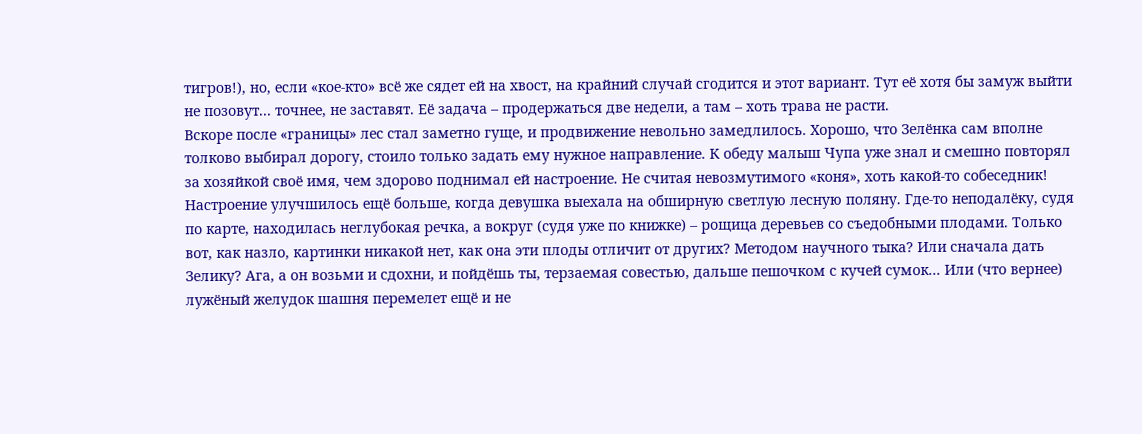тигров!), но, если «кое-кто» всё же сядет ей на хвост, на крайний случай сгодится и этот вариант. Тут её хотя бы замуж выйти не позовут... точнее, не заставят. Её задача – продержаться две недели, а там – хоть трава не расти.
Вскоре после «границы» лес стал заметно гуще, и продвижение невольно замедлилось. Хорошо, что Зелёнка сам вполне толково выбирал дорогу, стоило только задать ему нужное направление. К обеду малыш Чупа уже знал и смешно повторял за хозяйкой своё имя, чем здорово поднимал ей настроение. Не считая невозмутимого «коня», хоть какой-то собеседник!
Настроение улучшилось ещё больше, когда девушка выехала на обширную светлую лесную поляну. Где-то неподалёку, судя по карте, находилась неглубокая речка, а вокруг (судя уже по книжке) – рощица деревьев со съедобными плодами. Только вот, как назло, картинки никакой нет, как она эти плоды отличит от других? Методом научного тыка? Или сначала дать Зелику? Ага, а он возьми и сдохни, и пойдёшь ты, терзаемая совестью, дальше пешочком с кучей сумок... Или (что вернее) лужёный желудок шашня перемелет ещё и не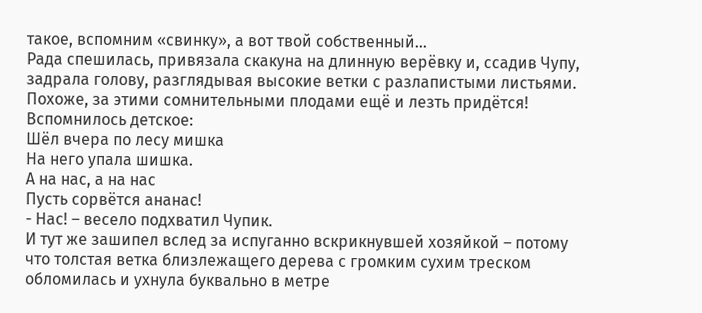такое, вспомним «свинку», а вот твой собственный...
Рада спешилась, привязала скакуна на длинную верёвку и, ссадив Чупу, задрала голову, разглядывая высокие ветки с разлапистыми листьями. Похоже, за этими сомнительными плодами ещё и лезть придётся! Вспомнилось детское:
Шёл вчера по лесу мишка
На него упала шишка.
А на нас, а на нас
Пусть сорвётся ананас!
- Нас! – весело подхватил Чупик.
И тут же зашипел вслед за испуганно вскрикнувшей хозяйкой – потому что толстая ветка близлежащего дерева с громким сухим треском обломилась и ухнула буквально в метре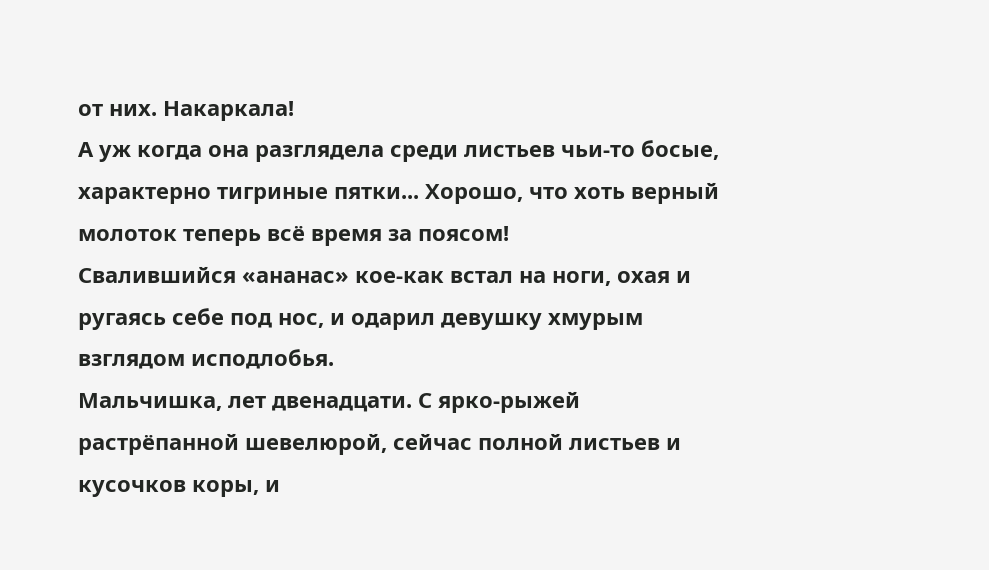от них. Накаркала!
А уж когда она разглядела среди листьев чьи-то босые, характерно тигриные пятки... Хорошо, что хоть верный молоток теперь всё время за поясом!
Свалившийся «ананас» кое-как встал на ноги, охая и ругаясь себе под нос, и одарил девушку хмурым взглядом исподлобья.
Мальчишка, лет двенадцати. С ярко-рыжей растрёпанной шевелюрой, сейчас полной листьев и кусочков коры, и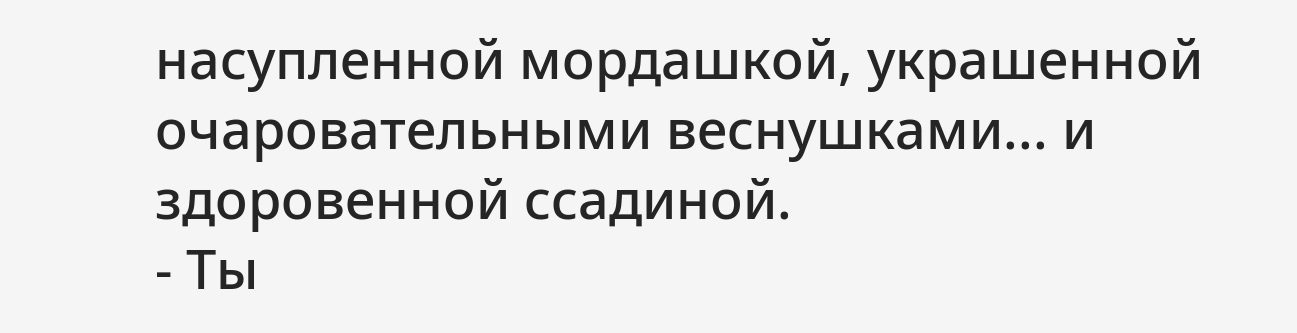насупленной мордашкой, украшенной очаровательными веснушками... и здоровенной ссадиной.
- Ты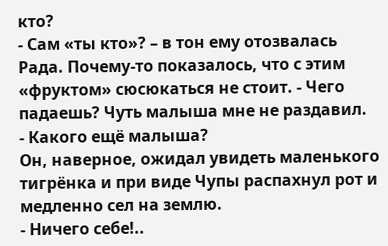кто?
- Сам «ты кто»? – в тон ему отозвалась Рада. Почему-то показалось, что с этим «фруктом» сюсюкаться не стоит. - Чего падаешь? Чуть малыша мне не раздавил.
- Какого ещё малыша?
Он, наверное, ожидал увидеть маленького тигрёнка и при виде Чупы распахнул рот и медленно сел на землю.
- Ничего себе!..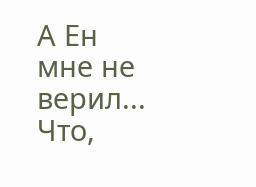А Ен мне не верил... Что,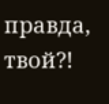правда, твой?!